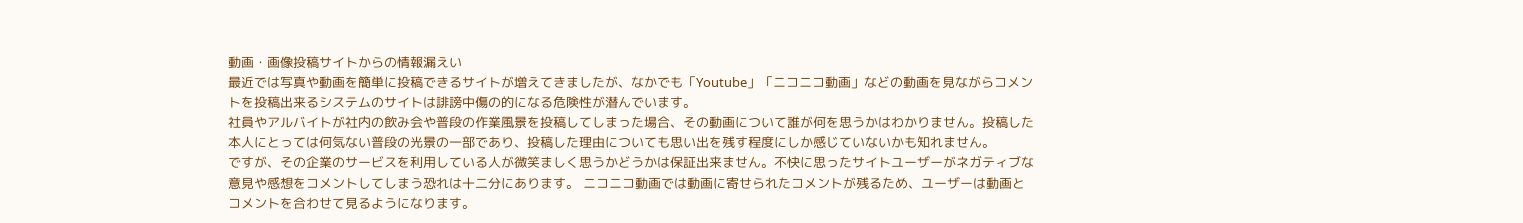動画・画像投稿サイトからの情報漏えい
最近では写真や動画を簡単に投稿できるサイトが増えてきましたが、なかでも「Youtube」「ニコニコ動画」などの動画を見ながらコメントを投稿出来るシステムのサイトは誹謗中傷の的になる危険性が潜んでいます。
社員やアルバイトが社内の飲み会や普段の作業風景を投稿してしまった場合、その動画について誰が何を思うかはわかりません。投稿した本人にとっては何気ない普段の光景の一部であり、投稿した理由についても思い出を残す程度にしか感じていないかも知れません。
ですが、その企業のサービスを利用している人が微笑ましく思うかどうかは保証出来ません。不快に思ったサイトユーザーがネガティブな意見や感想をコメントしてしまう恐れは十二分にあります。 ニコニコ動画では動画に寄せられたコメントが残るため、ユーザーは動画とコメントを合わせて見るようになります。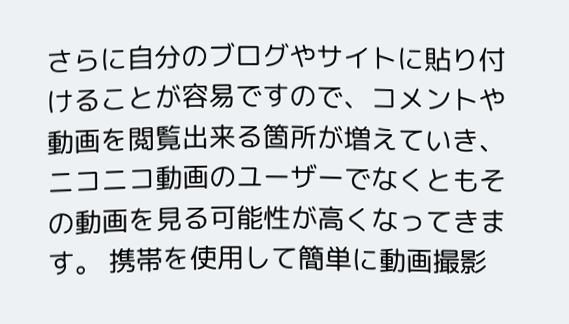さらに自分のブログやサイトに貼り付けることが容易ですので、コメントや動画を閲覧出来る箇所が増えていき、ニコニコ動画のユーザーでなくともその動画を見る可能性が高くなってきます。 携帯を使用して簡単に動画撮影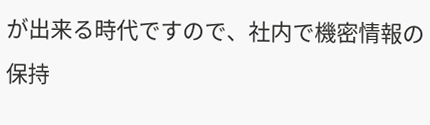が出来る時代ですので、社内で機密情報の保持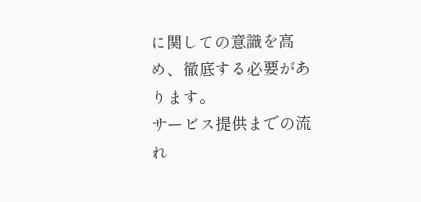に関しての意識を高め、徹底する必要があります。
サービス提供までの流れ